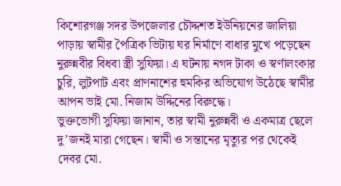কিশোরগঞ্জ সদর উপজেলার চৌদ্দশত ইউনিয়নের জালিয়া পাড়ায় স্বামীর পৈত্রিক ভিটায় ঘর নির্মাণে বাধার মুখে পড়েছেন নুরুন্নবীর বিধবা স্ত্রী সুফিয়া। এ ঘটনায় নগদ টাকা ও স্বর্ণালংকার চুরি, লুটপাট এবং প্রাণনাশের হুমকির অভিযোগ উঠেছে স্বামীর আপন ভাই মো. নিজাম উদ্দিনের বিরুদ্ধে।
ভুক্তভোগী সুফিয়া জানান, তার স্বামী নুরুন্নবী ও একমাত্র ছেলে দু’জনই মারা গেছেন। স্বামী ও সন্তানের মৃত্যুর পর থেকেই দেবর মো.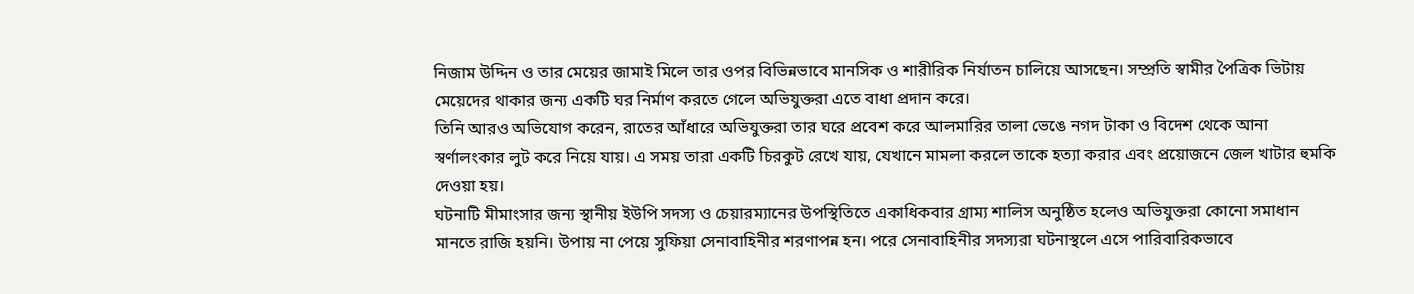নিজাম উদ্দিন ও তার মেয়ের জামাই মিলে তার ওপর বিভিন্নভাবে মানসিক ও শারীরিক নির্যাতন চালিয়ে আসছেন। সম্প্রতি স্বামীর পৈত্রিক ভিটায় মেয়েদের থাকার জন্য একটি ঘর নির্মাণ করতে গেলে অভিযুক্তরা এতে বাধা প্রদান করে।
তিনি আরও অভিযোগ করেন, রাতের আঁধারে অভিযুক্তরা তার ঘরে প্রবেশ করে আলমারির তালা ভেঙে নগদ টাকা ও বিদেশ থেকে আনা স্বর্ণালংকার লুট করে নিয়ে যায়। এ সময় তারা একটি চিরকুট রেখে যায়, যেখানে মামলা করলে তাকে হত্যা করার এবং প্রয়োজনে জেল খাটার হুমকি দেওয়া হয়।
ঘটনাটি মীমাংসার জন্য স্থানীয় ইউপি সদস্য ও চেয়ারম্যানের উপস্থিতিতে একাধিকবার গ্রাম্য শালিস অনুষ্ঠিত হলেও অভিযুক্তরা কোনো সমাধান মানতে রাজি হয়নি। উপায় না পেয়ে সুফিয়া সেনাবাহিনীর শরণাপন্ন হন। পরে সেনাবাহিনীর সদস্যরা ঘটনাস্থলে এসে পারিবারিকভাবে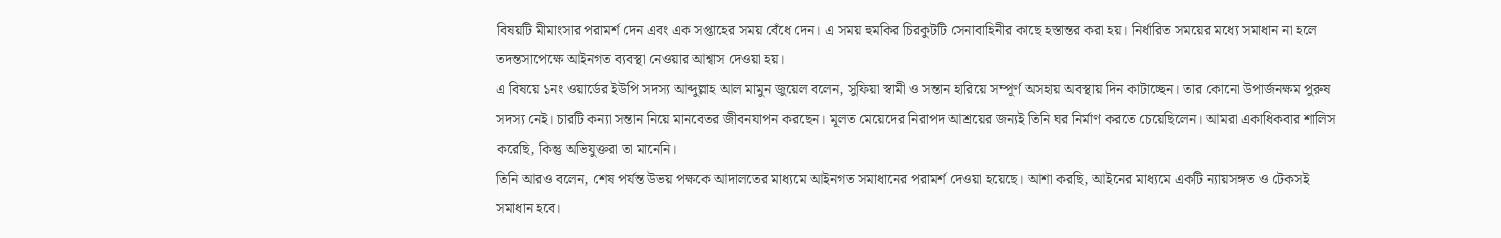বিষয়টি মীমাংসার পরামর্শ দেন এবং এক সপ্তাহের সময় বেঁধে দেন। এ সময় হুমকির চিরকুটটি সেনাবাহিনীর কাছে হস্তান্তর করা হয়। নির্ধারিত সময়ের মধ্যে সমাধান না হলে তদন্তসাপেক্ষে আইনগত ব্যবস্থা নেওয়ার আশ্বাস দেওয়া হয়।
এ বিষয়ে ১নং ওয়ার্ডের ইউপি সদস্য আব্দুল্লাহ আল মামুন জুয়েল বলেন, সুফিয়া স্বামী ও সন্তান হারিয়ে সম্পূর্ণ অসহায় অবস্থায় দিন কাটাচ্ছেন। তার কোনো উপার্জনক্ষম পুরুষ সদস্য নেই। চারটি কন্যা সন্তান নিয়ে মানবেতর জীবনযাপন করছেন। মূলত মেয়েদের নিরাপদ আশ্রয়ের জন্যই তিনি ঘর নির্মাণ করতে চেয়েছিলেন। আমরা একাধিকবার শালিস করেছি, কিন্তু অভিযুক্তরা তা মানেনি।
তিনি আরও বলেন, শেষ পর্যন্ত উভয় পক্ষকে আদালতের মাধ্যমে আইনগত সমাধানের পরামর্শ দেওয়া হয়েছে। আশা করছি, আইনের মাধ্যমে একটি ন্যায়সঙ্গত ও টেকসই সমাধান হবে।